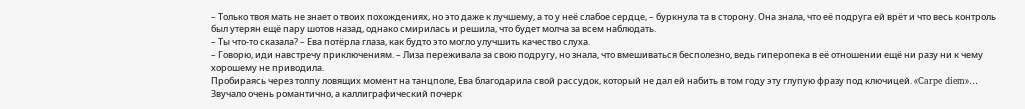– Только твоя мать не знает о твоих похождениях, но это даже к лучшему, а то у неё слабое сердце, – буркнула та в сторону. Она знала, что её подруга ей врёт и что весь контроль был утерян ещё пару шотов назад, однако смирилась и решила, что будет молча за всем наблюдать.
– Ты что-то сказала? – Ева потёрла глаза, как будто это могло улучшить качество слуха.
– Говорю, иди навстречу приключениям. – Лиза переживала за свою подругу, но знала, что вмешиваться бесполезно, ведь гиперопека в её отношении ещё ни разу ни к чему хорошему не приводила.
Пробираясь через толпу ловящих момент на танцполе, Ева благодарила свой рассудок, который не дал ей набить в том году эту глупую фразу под ключицей. «Carpe diem»… Звучало очень романтично, а каллиграфический почерк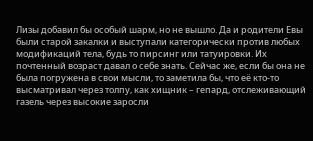Лизы добавил бы особый шарм, но не вышло. Да и родители Евы были старой закалки и выступали категорически против любых модификаций тела, будь то пирсинг или татуировки. Их почтенный возраст давал о себе знать. Сейчас же, если бы она не была погружена в свои мысли, то заметила бы, что её кто-то высматривал через толпу, как хищник – гепард, отслеживающий газель через высокие заросли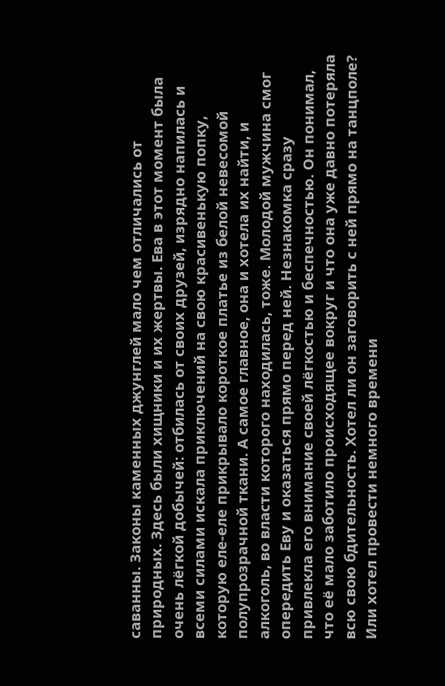саванны. Законы каменных джунглей мало чем отличались от природных. Здесь были хищники и их жертвы. Ева в этот момент была очень лёгкой добычей: отбилась от своих друзей, изрядно напилась и всеми силами искала приключений на свою красивенькую попку, которую еле-еле прикрывало короткое платье из белой невесомой полупрозрачной ткани. А самое главное, она и хотела их найти, и алкоголь, во власти которого находилась, тоже. Молодой мужчина смог опередить Еву и оказаться прямо перед ней. Незнакомка сразу привлекла его внимание своей лёгкостью и беспечностью. Он понимал, что её мало заботило происходящее вокруг и что она уже давно потеряла всю свою бдительность. Хотел ли он заговорить с ней прямо на танцполе? Или хотел провести немного времени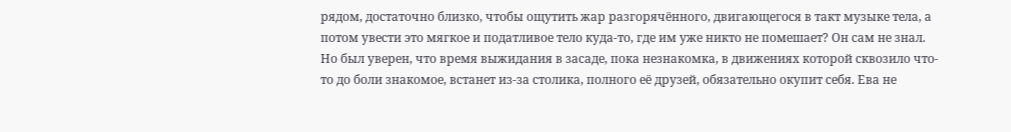рядом, достаточно близко, чтобы ощутить жар разгорячённого, двигающегося в такт музыке тела, а потом увести это мягкое и податливое тело куда-то, где им уже никто не помешает? Он сам не знал. Но был уверен, что время выжидания в засаде, пока незнакомка, в движениях которой сквозило что-то до боли знакомое, встанет из-за столика, полного её друзей, обязательно окупит себя. Ева не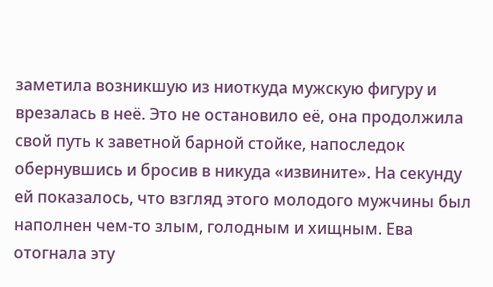заметила возникшую из ниоткуда мужскую фигуру и врезалась в неё. Это не остановило её, она продолжила свой путь к заветной барной стойке, напоследок обернувшись и бросив в никуда «извините». На секунду ей показалось, что взгляд этого молодого мужчины был наполнен чем-то злым, голодным и хищным. Ева отогнала эту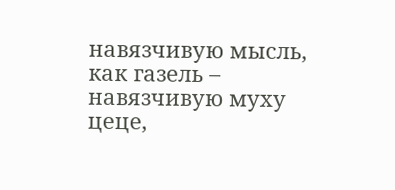навязчивую мысль, как газель – навязчивую муху цеце,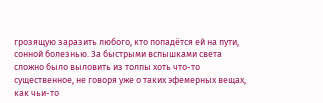грозящую заразить любого, кто попадётся ей на пути, сонной болезнью. За быстрыми вспышками света сложно было выловить из толпы хоть что-то существенное, не говоря уже о таких эфемерных вещах, как чьи-то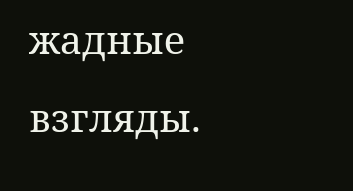жадные взгляды.